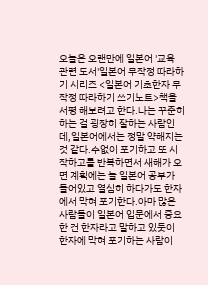오늘은 오랜만에 일본어 '교육 관련 도서'일본어 무작정 따라하기 시리즈 <일본어 기초한자 무작정 따라하기 쓰기노트>책을 서평 해보려고 한다.나는 꾸준히 하는 걸 굉장히 잘하는 사람인데,일본어에서는 정말 약해지는 것 같다.수없이 포기하고 또 시작하고를 반복하면서 새해가 오면 계획에는 늘 일본어 공부가 들어있고 열심히 하다가도 한자에서 막혀 포기한다.아마 많은 사람들이 일본어 입문에서 중요한 건 한자라고 말하고 있듯이 한자에 막혀 포기하는 사람이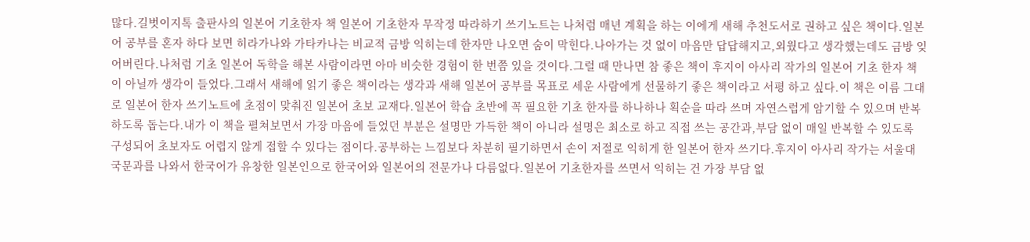많다.길벗이지톡 출판사의 일본어 기초한자 책 일본어 기초한자 무작정 따라하기 쓰기노트는 나처럼 매년 계획을 하는 이에게 새해 추천도서로 권하고 싶은 책이다.일본어 공부를 혼자 하다 보면 히라가나와 가타카나는 비교적 금방 익히는데 한자만 나오면 숨이 막힌다.나아가는 것 없이 마음만 답답해지고,외웠다고 생각했는데도 금방 잊어버린다.나처럼 기초 일본어 독학을 해본 사람이라면 아마 비슷한 경험이 한 번쯤 있을 것이다.그럴 때 만나면 참 좋은 책이 후지이 아사리 작가의 일본어 기초 한자 책이 아닐까 생각이 들었다.그래서 새해에 읽기 좋은 책이라는 생각과 새해 일본어 공부를 목표로 세운 사람에게 선물하기 좋은 책이라고 서평 하고 싶다.이 책은 이름 그대로 일본어 한자 쓰기노트에 초점이 맞춰진 일본어 초보 교재다.일본어 학습 초반에 꼭 필요한 기초 한자를 하나하나 획순을 따라 쓰며 자연스럽게 암기할 수 있으며 반복하도록 돕는다.내가 이 책을 펼쳐보면서 가장 마음에 들었던 부분은 설명만 가득한 책이 아니라 설명은 최소로 하고 직접 쓰는 공간과,부담 없이 매일 반복할 수 있도록 구성되어 초보자도 어렵지 않게 접할 수 있다는 점이다.공부하는 느낌보다 차분히 필기하면서 손이 저절로 익히게 한 일본어 한자 쓰기다.후지이 아사리 작가는 서울대 국문과를 나와서 한국어가 유창한 일본인으로 한국어와 일본어의 전문가나 다름없다.일본어 기초한자를 쓰면서 익히는 건 가장 부담 없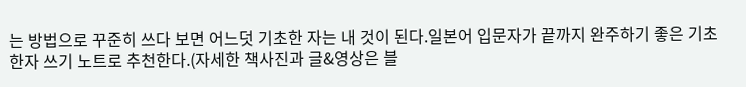는 방법으로 꾸준히 쓰다 보면 어느덧 기초한 자는 내 것이 된다.일본어 입문자가 끝까지 완주하기 좋은 기초 한자 쓰기 노트로 추천한다.(자세한 책사진과 글&영상은 블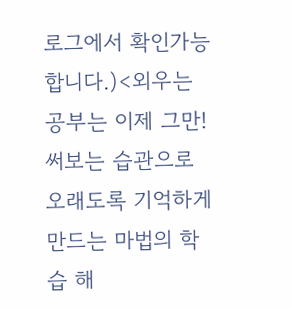로그에서 확인가능합니다.)<외우는 공부는 이제 그만!써보는 습관으로 오래도록 기억하게 만드는 마법의 학습 해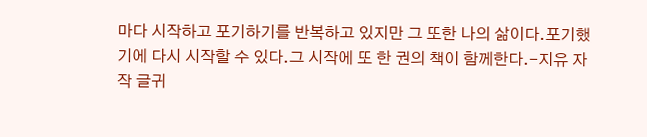마다 시작하고 포기하기를 반복하고 있지만 그 또한 나의 삶이다.포기했기에 다시 시작할 수 있다.그 시작에 또 한 권의 책이 함께한다.-지유 자작 글귀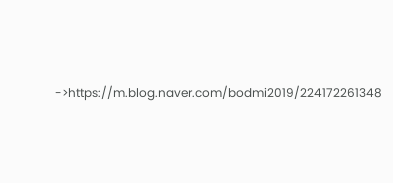->https://m.blog.naver.com/bodmi2019/224172261348